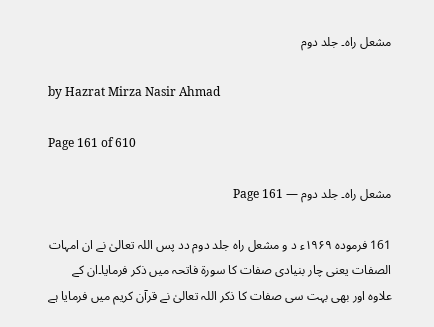مشعل راہ۔ جلد دوم

by Hazrat Mirza Nasir Ahmad

Page 161 of 610

مشعل راہ۔ جلد دوم — Page 161

161 فرموده ۱۹۶۹ء د و مشعل راه جلد دوم دد پس اللہ تعالیٰ نے ان امہات الصفات یعنی چار بنیادی صفات کا سورۃ فاتحہ میں ذکر فرمایا۔ان کے علاوہ اور بھی بہت سی صفات کا ذکر اللہ تعالیٰ نے قرآن کریم میں فرمایا ہے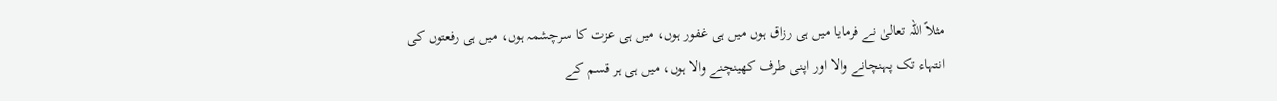مثلاً اللہ تعالیٰ نے فرمایا میں ہی رزاق ہوں میں ہی غفور ہوں، میں ہی عزت کا سرچشمہ ہوں، میں ہی رفعتوں کی انتہاء تک پہنچانے والا اور اپنی طرف کھینچنے والا ہوں، میں ہی ہر قسم کے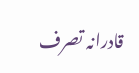قادرانہ تصرف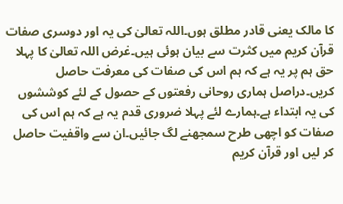کا مالک یعنی قادر مطلق ہوں۔اللہ تعالیٰ کی یہ اور دوسری صفات قرآن کریم میں کثرت سے بیان ہوئی ہیں۔غرض اللہ تعالیٰ کا پہلا حق ہم پر یہ ہے کہ ہم اس کی صفات کی معرفت حاصل کریں۔دراصل ہماری روحانی رفعتوں کے حصول کے لئے کوششوں کی یہ ابتداء ہے۔ہمارے لئے پہلا ضروری قدم یہ ہے کہ ہم اس کی صفات کو اچھی طرح سمجھنے لگ جائیں۔ان سے واقفیت حاصل کر لیں اور قرآن کریم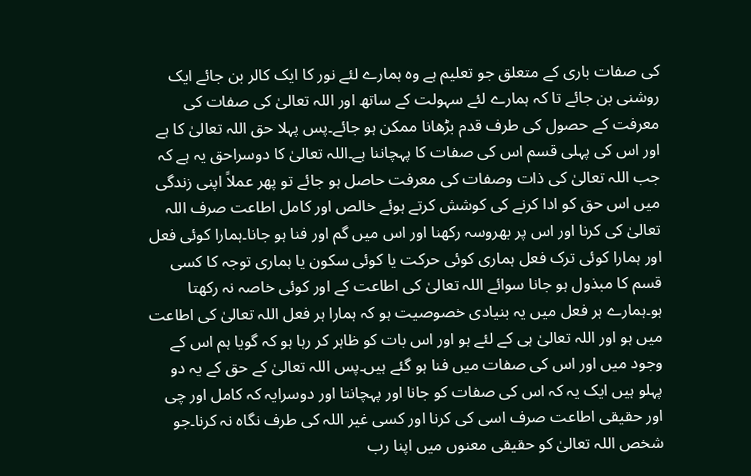کی صفات باری کے متعلق جو تعلیم ہے وہ ہمارے لئے نور کا ایک کالر بن جائے ایک روشنی بن جائے تا کہ ہمارے لئے سہولت کے ساتھ اور اللہ تعالیٰ کی صفات کی معرفت کے حصول کی طرف قدم بڑھانا ممکن ہو جائے۔پس پہلا حق اللہ تعالیٰ کا ہے اور اس کی پہلی قسم اس کی صفات کا پہچاننا ہے۔اللہ تعالیٰ کا دوسراحق یہ ہے کہ جب اللہ تعالیٰ کی ذات وصفات کی معرفت حاصل ہو جائے تو پھر عملاً اپنی زندگی میں اس حق کو ادا کرنے کی کوشش کرتے ہوئے خالص اور کامل اطاعت صرف اللہ تعالیٰ کی کرنا اور اس پر بھروسہ رکھنا اور اس میں گم اور فنا ہو جانا۔ہمارا کوئی فعل اور ہمارا کوئی ترک فعل ہماری کوئی حرکت یا کوئی سکون یا ہماری توجہ کا کسی قسم کا مبذول ہو جانا سوائے اللہ تعالیٰ کی اطاعت کے اور کوئی خاصہ نہ رکھتا ہو۔ہمارے ہر فعل میں یہ بنیادی خصوصیت ہو کہ ہمارا ہر فعل اللہ تعالیٰ کی اطاعت میں ہو اور اللہ تعالیٰ ہی کے لئے ہو اور اس بات کو ظاہر کر رہا ہو کہ گویا ہم اس کے وجود میں اور اس کی صفات میں فنا ہو گئے ہیں۔پس اللہ تعالیٰ کے حق کے یہ دو پہلو ہیں ایک یہ کہ اس کی صفات کو جانا اور پہچانتا اور دوسرایہ کہ کامل اور چی اور حقیقی اطاعت صرف اسی کی کرنا اور کسی غیر اللہ کی طرف نگاہ نہ کرنا۔جو شخص اللہ تعالیٰ کو حقیقی معنوں میں اپنا رب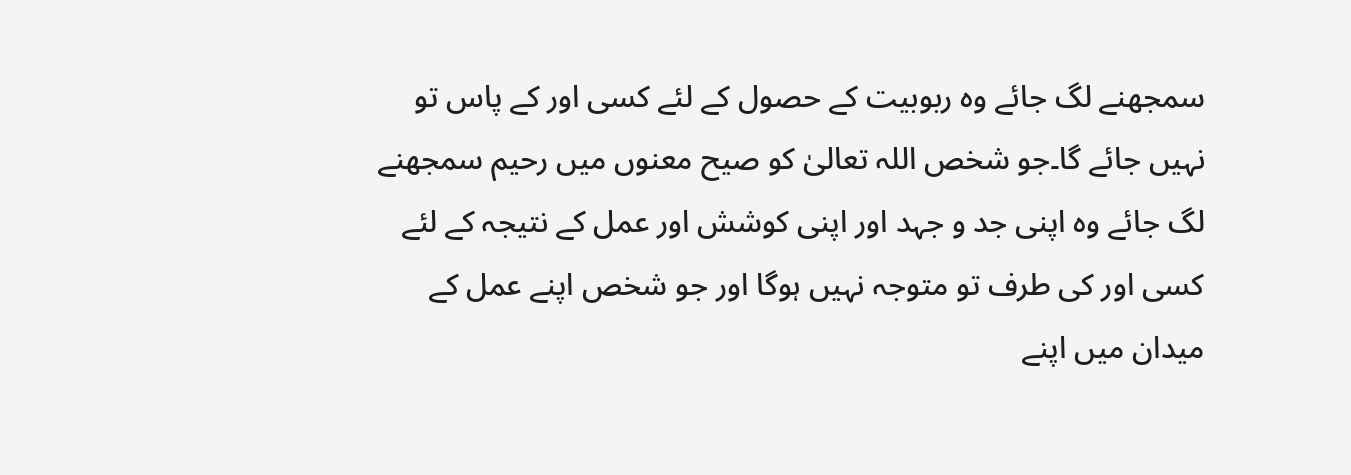سمجھنے لگ جائے وہ ربوبیت کے حصول کے لئے کسی اور کے پاس تو نہیں جائے گا۔جو شخص اللہ تعالیٰ کو صیح معنوں میں رحیم سمجھنے لگ جائے وہ اپنی جد و جہد اور اپنی کوشش اور عمل کے نتیجہ کے لئے کسی اور کی طرف تو متوجہ نہیں ہوگا اور جو شخص اپنے عمل کے میدان میں اپنے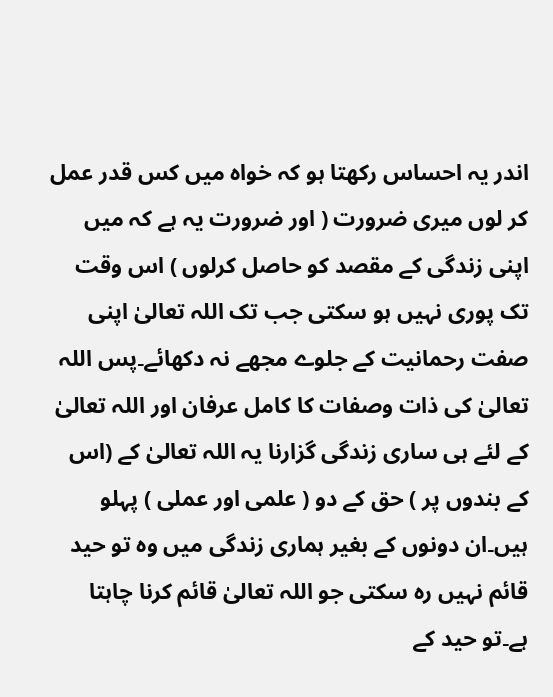اندر یہ احساس رکھتا ہو کہ خواہ میں کس قدر عمل کر لوں میری ضرورت ( اور ضرورت یہ ہے کہ میں اپنی زندگی کے مقصد کو حاصل کرلوں ) اس وقت تک پوری نہیں ہو سکتی جب تک اللہ تعالیٰ اپنی صفت رحمانیت کے جلوے مجھے نہ دکھائے۔پس اللہ تعالیٰ کی ذات وصفات کا کامل عرفان اور اللہ تعالیٰ کے لئے ہی ساری زندگی گزارنا یہ اللہ تعالیٰ کے (اس کے بندوں پر ) حق کے دو ( علمی اور عملی ) پہلو ہیں۔ان دونوں کے بغیر ہماری زندگی میں وہ تو حید قائم نہیں رہ سکتی جو اللہ تعالیٰ قائم کرنا چاہتا ہے۔تو حید کے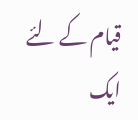قیام کے لئے ایک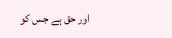اور حق ہے جس کو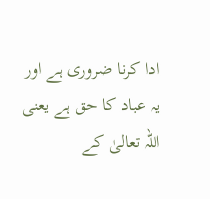ادا کرنا ضروری ہے اور یہ عباد کا حق ہے یعنی اللہ تعالیٰ کے